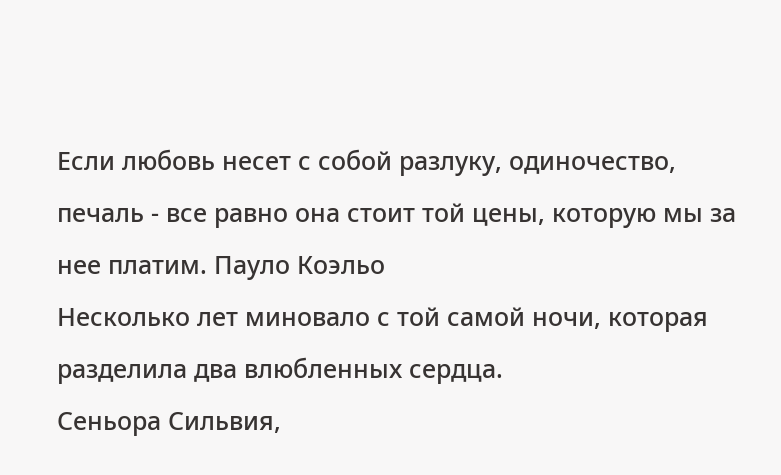Если любовь несет с собой разлуку, одиночество, печаль - все равно она стоит той цены, которую мы за нее платим. Пауло Коэльо
Несколько лет миновало с той самой ночи, которая разделила два влюбленных сердца.
Сеньора Сильвия,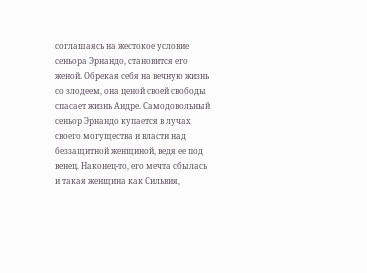соглашаясь на жестокое условие сеньора Эрнандо, становится его женой. Обрекая себя на вечную жизнь со злодеем, она ценой своей свободы спасает жизнь Андре. Самодовольный сеньор Эрнандо купается в лучах своего могущества и власти над беззащитной женщиной, ведя ее под венец. Наконец-то, его мечта сбылась и такая женщина как Сильвия,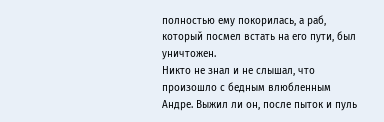полностью ему покорилась, а раб, который посмел встать на его пути, был уничтожен.
Никто не знал и не слышал, что произошло с бедным влюбленным Андре. Выжил ли он, после пыток и пуль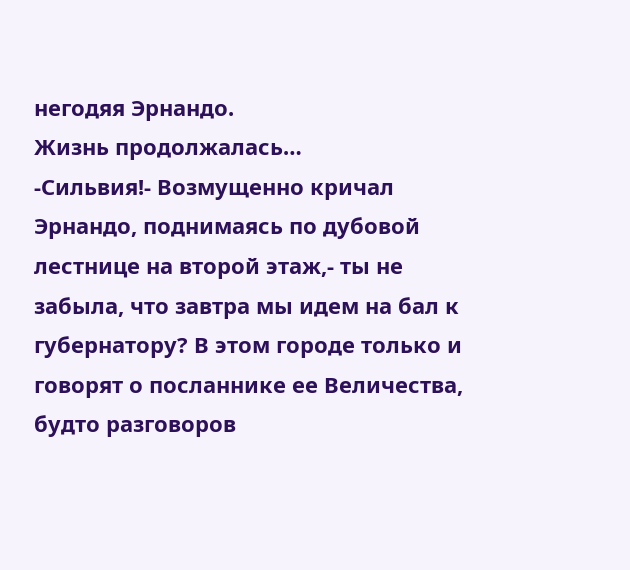негодяя Эрнандо.
Жизнь продолжалась…
-Сильвия!- Возмущенно кричал Эрнандо, поднимаясь по дубовой лестнице на второй этаж,- ты не забыла, что завтра мы идем на бал к губернатору? В этом городе только и говорят о посланнике ее Величества, будто разговоров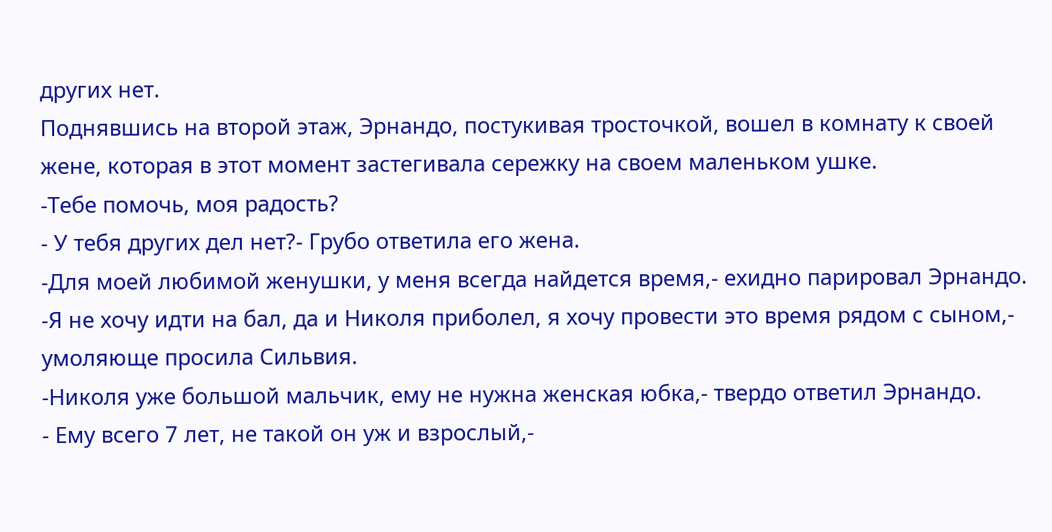других нет.
Поднявшись на второй этаж, Эрнандо, постукивая тросточкой, вошел в комнату к своей жене, которая в этот момент застегивала сережку на своем маленьком ушке.
-Тебе помочь, моя радость?
- У тебя других дел нет?- Грубо ответила его жена.
-Для моей любимой женушки, у меня всегда найдется время,- ехидно парировал Эрнандо.
-Я не хочу идти на бал, да и Николя приболел, я хочу провести это время рядом с сыном,- умоляюще просила Сильвия.
-Николя уже большой мальчик, ему не нужна женская юбка,- твердо ответил Эрнандо.
- Ему всего 7 лет, не такой он уж и взрослый,-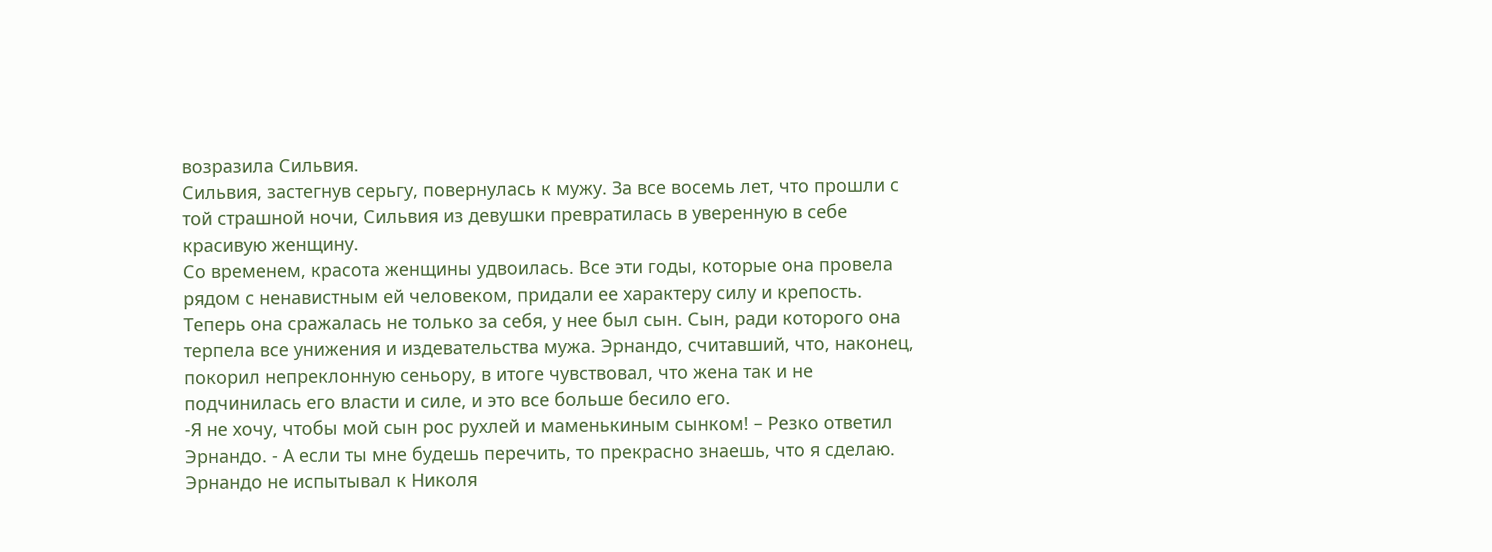возразила Сильвия.
Сильвия, застегнув серьгу, повернулась к мужу. За все восемь лет, что прошли с той страшной ночи, Сильвия из девушки превратилась в уверенную в себе красивую женщину.
Со временем, красота женщины удвоилась. Все эти годы, которые она провела рядом с ненавистным ей человеком, придали ее характеру силу и крепость. Теперь она сражалась не только за себя, у нее был сын. Сын, ради которого она терпела все унижения и издевательства мужа. Эрнандо, считавший, что, наконец, покорил непреклонную сеньору, в итоге чувствовал, что жена так и не подчинилась его власти и силе, и это все больше бесило его.
-Я не хочу, чтобы мой сын рос рухлей и маменькиным сынком! – Резко ответил Эрнандо. - А если ты мне будешь перечить, то прекрасно знаешь, что я сделаю.
Эрнандо не испытывал к Николя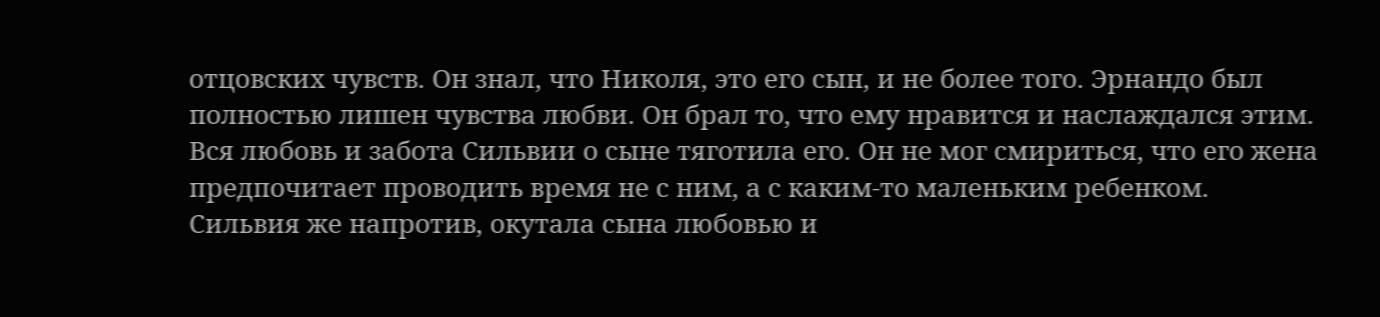отцовских чувств. Он знал, что Николя, это его сын, и не более того. Эрнандо был полностью лишен чувства любви. Он брал то, что ему нравится и наслаждался этим. Вся любовь и забота Сильвии о сыне тяготила его. Он не мог смириться, что его жена предпочитает проводить время не с ним, а с каким-то маленьким ребенком.
Сильвия же напротив, окутала сына любовью и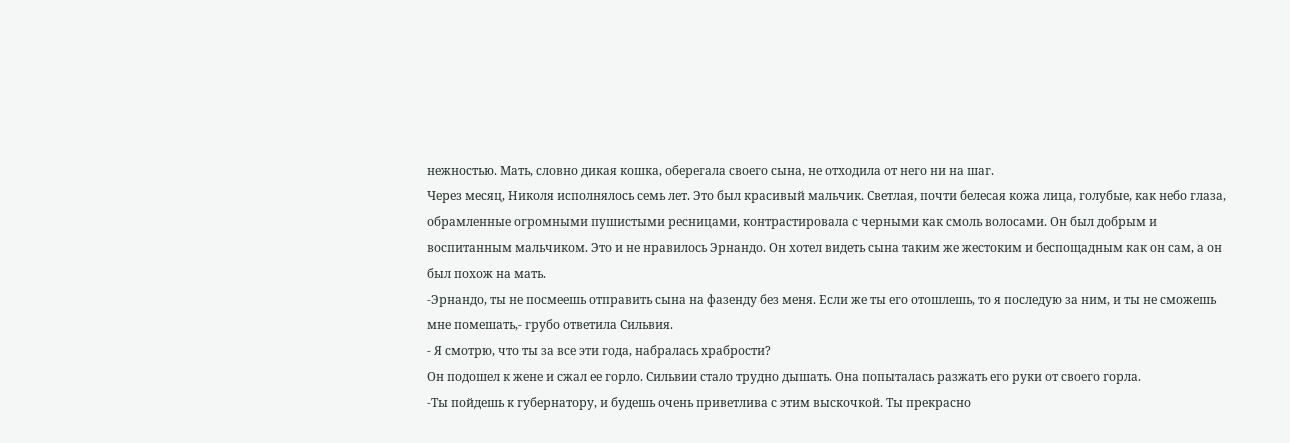нежностью. Мать, словно дикая кошка, оберегала своего сына, не отходила от него ни на шаг.
Через месяц, Николя исполнялось семь лет. Это был красивый мальчик. Светлая, почти белесая кожа лица, голубые, как небо глаза, обрамленные огромными пушистыми ресницами, контрастировала с черными как смоль волосами. Он был добрым и воспитанным мальчиком. Это и не нравилось Эрнандо. Он хотел видеть сына таким же жестоким и беспощадным как он сам, а он был похож на мать.
-Эрнандо, ты не посмеешь отправить сына на фазенду без меня. Если же ты его отошлешь, то я последую за ним, и ты не сможешь мне помешать,- грубо ответила Сильвия.
- Я смотрю, что ты за все эти года, набралась храбрости?
Он подошел к жене и сжал ее горло. Сильвии стало трудно дышать. Она попыталась разжать его руки от своего горла.
-Ты пойдешь к губернатору, и будешь очень приветлива с этим выскочкой. Ты прекрасно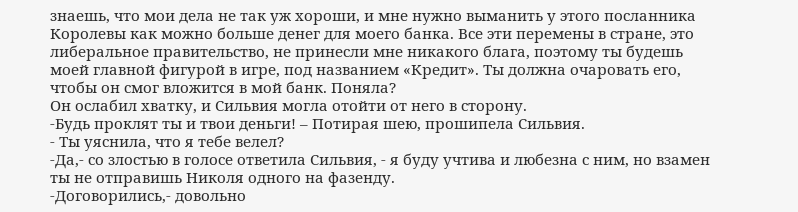знаешь, что мои дела не так уж хороши, и мне нужно выманить у этого посланника Королевы как можно больше денег для моего банка. Все эти перемены в стране, это либеральное правительство, не принесли мне никакого блага, поэтому ты будешь моей главной фигурой в игре, под названием «Кредит». Ты должна очаровать его, чтобы он смог вложится в мой банк. Поняла?
Он ослабил хватку, и Сильвия могла отойти от него в сторону.
-Будь проклят ты и твои деньги! – Потирая шею, прошипела Сильвия.
- Ты уяснила, что я тебе велел?
-Да,- со злостью в голосе ответила Сильвия, - я буду учтива и любезна с ним, но взамен ты не отправишь Николя одного на фазенду.
-Договорились,- довольно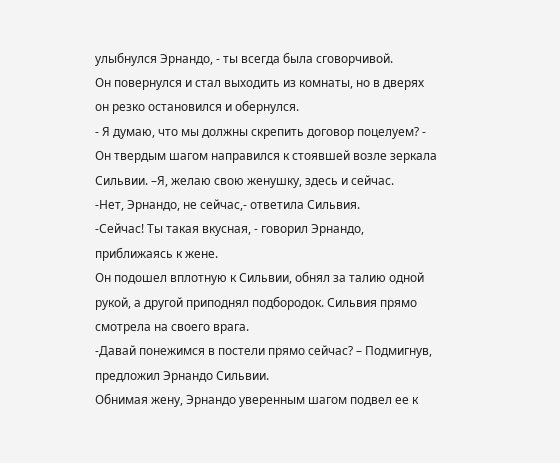улыбнулся Эрнандо, - ты всегда была сговорчивой.
Он повернулся и стал выходить из комнаты, но в дверях он резко остановился и обернулся.
- Я думаю, что мы должны скрепить договор поцелуем? - Он твердым шагом направился к стоявшей возле зеркала Сильвии. –Я, желаю свою женушку, здесь и сейчас.
-Нет, Эрнандо, не сейчас,- ответила Сильвия.
-Сейчас! Ты такая вкусная, - говорил Эрнандо, приближаясь к жене.
Он подошел вплотную к Сильвии, обнял за талию одной рукой, а другой приподнял подбородок. Сильвия прямо смотрела на своего врага.
-Давай понежимся в постели прямо сейчас? – Подмигнув, предложил Эрнандо Сильвии.
Обнимая жену, Эрнандо уверенным шагом подвел ее к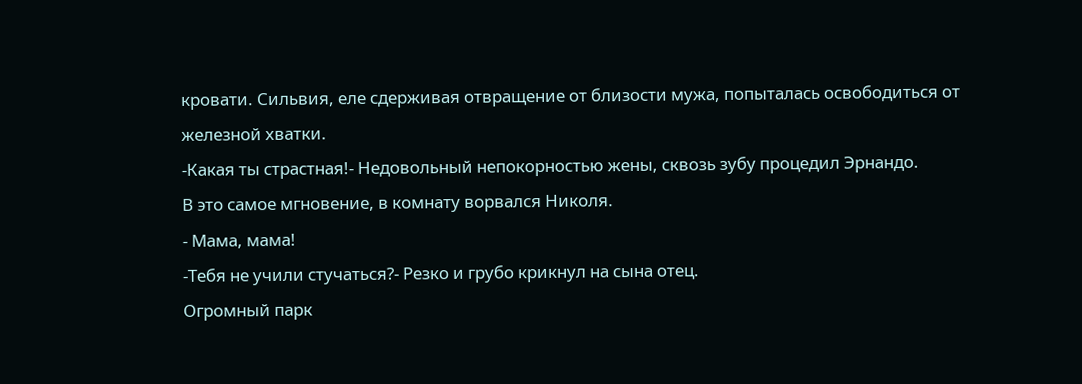кровати. Сильвия, еле сдерживая отвращение от близости мужа, попыталась освободиться от железной хватки.
-Какая ты страстная!- Недовольный непокорностью жены, сквозь зубу процедил Эрнандо.
В это самое мгновение, в комнату ворвался Николя.
- Мама, мама!
-Тебя не учили стучаться?- Резко и грубо крикнул на сына отец.
Огромный парк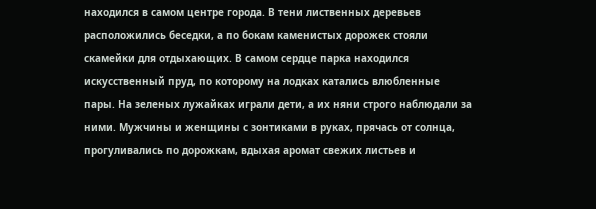находился в самом центре города. В тени лиственных деревьев расположились беседки, а по бокам каменистых дорожек стояли скамейки для отдыхающих. В самом сердце парка находился искусственный пруд, по которому на лодках катались влюбленные пары. На зеленых лужайках играли дети, а их няни строго наблюдали за ними. Мужчины и женщины с зонтиками в руках, прячась от солнца, прогуливались по дорожкам, вдыхая аромат свежих листьев и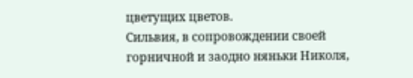цветущих цветов.
Сильвия, в сопровождении своей горничной и заодно няньки Николя,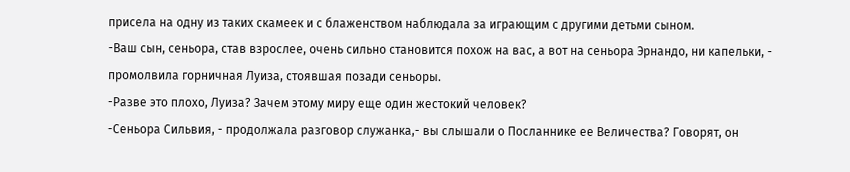присела на одну из таких скамеек и с блаженством наблюдала за играющим с другими детьми сыном.
-Ваш сын, сеньора, став взрослее, очень сильно становится похож на вас, а вот на сеньора Эрнандо, ни капельки, - промолвила горничная Луиза, стоявшая позади сеньоры.
-Разве это плохо, Луиза? Зачем этому миру еще один жестокий человек?
-Сеньора Сильвия, - продолжала разговор служанка,- вы слышали о Посланнике ее Величества? Говорят, он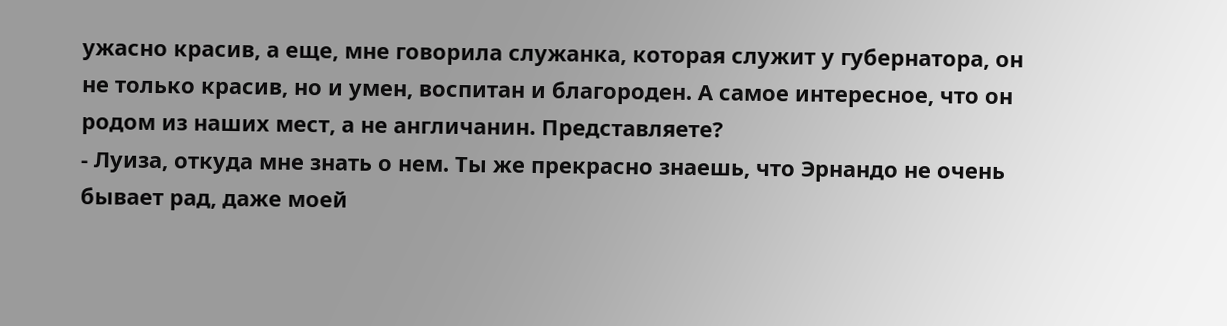ужасно красив, а еще, мне говорила служанка, которая служит у губернатора, он не только красив, но и умен, воспитан и благороден. А самое интересное, что он родом из наших мест, а не англичанин. Представляете?
- Луиза, откуда мне знать о нем. Ты же прекрасно знаешь, что Эрнандо не очень бывает рад, даже моей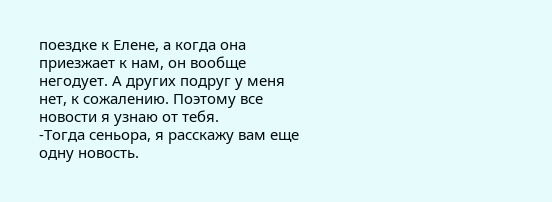поездке к Елене, а когда она приезжает к нам, он вообще негодует. А других подруг у меня нет, к сожалению. Поэтому все новости я узнаю от тебя.
-Тогда сеньора, я расскажу вам еще одну новость.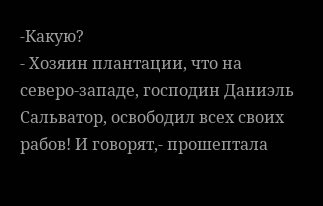-Какую?
- Хозяин плантации, что на северо-западе, господин Даниэль Сальватор, освободил всех своих рабов! И говорят,- прошептала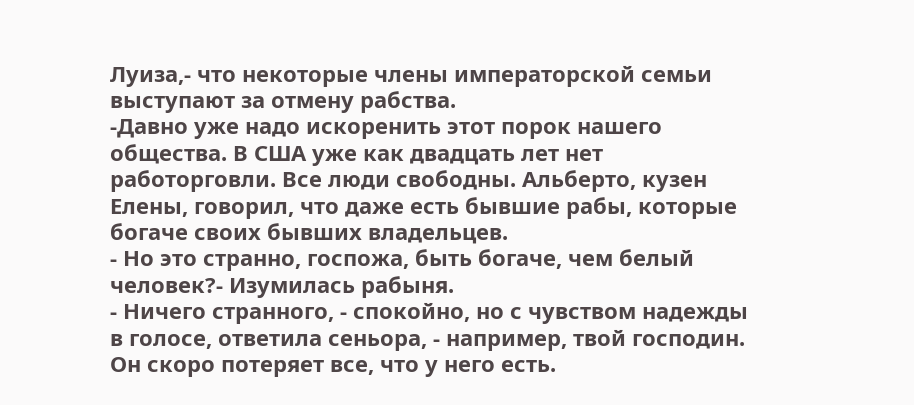Луиза,- что некоторые члены императорской семьи выступают за отмену рабства.
-Давно уже надо искоренить этот порок нашего общества. В США уже как двадцать лет нет работорговли. Все люди свободны. Альберто, кузен Елены, говорил, что даже есть бывшие рабы, которые богаче своих бывших владельцев.
- Но это странно, госпожа, быть богаче, чем белый человек?- Изумилась рабыня.
- Ничего странного, - спокойно, но с чувством надежды в голосе, ответила сеньора, - например, твой господин. Он скоро потеряет все, что у него есть.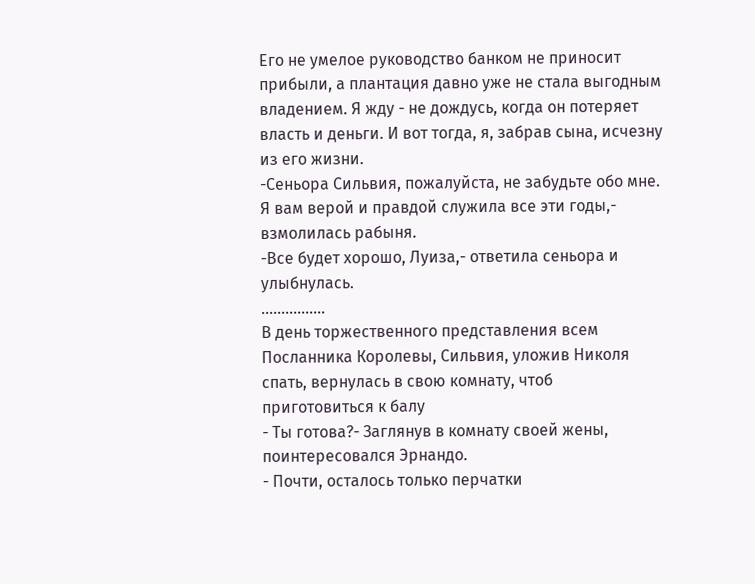Его не умелое руководство банком не приносит прибыли, а плантация давно уже не стала выгодным владением. Я жду - не дождусь, когда он потеряет власть и деньги. И вот тогда, я, забрав сына, исчезну из его жизни.
-Сеньора Сильвия, пожалуйста, не забудьте обо мне. Я вам верой и правдой служила все эти годы,- взмолилась рабыня.
-Все будет хорошо, Луиза,- ответила сеньора и улыбнулась.
................
В день торжественного представления всем Посланника Королевы, Сильвия, уложив Николя спать, вернулась в свою комнату, чтоб приготовиться к балу
- Ты готова?- Заглянув в комнату своей жены, поинтересовался Эрнандо.
- Почти, осталось только перчатки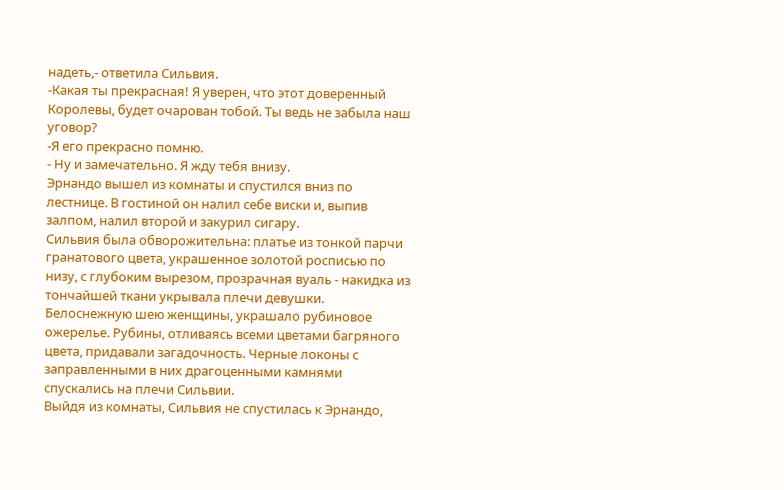надеть,- ответила Сильвия.
-Какая ты прекрасная! Я уверен, что этот доверенный Королевы, будет очарован тобой. Ты ведь не забыла наш уговор?
-Я его прекрасно помню.
- Ну и замечательно. Я жду тебя внизу.
Эрнандо вышел из комнаты и спустился вниз по лестнице. В гостиной он налил себе виски и, выпив залпом, налил второй и закурил сигару.
Сильвия была обворожительна: платье из тонкой парчи гранатового цвета, украшенное золотой росписью по низу, с глубоким вырезом, прозрачная вуаль - накидка из тончайшей ткани укрывала плечи девушки. Белоснежную шею женщины, украшало рубиновое ожерелье. Рубины, отливаясь всеми цветами багряного цвета, придавали загадочность. Черные локоны с заправленными в них драгоценными камнями спускались на плечи Сильвии.
Выйдя из комнаты, Сильвия не спустилась к Эрнандо,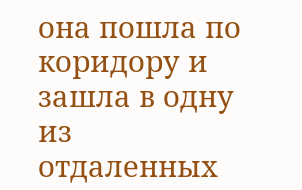она пошла по коридору и зашла в одну из отдаленных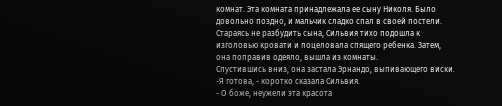комнат. Эта комната принадлежала ее сыну Николя. Было довольно поздно, и мальчик сладко спал в своей постели. Стараясь не разбудить сына, Сильвия тихо подошла к изголовью кровати и поцеловала спящего ребенка. Затем, она поправив одеяло, вышла из комнаты.
Спустившись вниз, она застала Эрнандо, выпивающего виски.
-Я готова, - коротко сказала Сильвия.
- О боже, неужели эта красота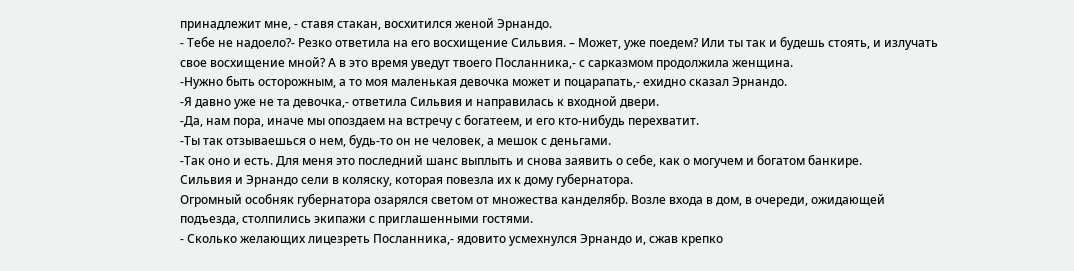принадлежит мне, - ставя стакан, восхитился женой Эрнандо.
- Тебе не надоело?- Резко ответила на его восхищение Сильвия. – Может, уже поедем? Или ты так и будешь стоять, и излучать свое восхищение мной? А в это время уведут твоего Посланника,- с сарказмом продолжила женщина.
-Нужно быть осторожным, а то моя маленькая девочка может и поцарапать,- ехидно сказал Эрнандо.
-Я давно уже не та девочка,- ответила Сильвия и направилась к входной двери.
-Да, нам пора, иначе мы опоздаем на встречу с богатеем, и его кто-нибудь перехватит.
-Ты так отзываешься о нем, будь-то он не человек, а мешок с деньгами.
-Так оно и есть. Для меня это последний шанс выплыть и снова заявить о себе, как о могучем и богатом банкире.
Сильвия и Эрнандо сели в коляску, которая повезла их к дому губернатора.
Огромный особняк губернатора озарялся светом от множества канделябр. Возле входа в дом, в очереди, ожидающей подъезда, столпились экипажи с приглашенными гостями.
- Сколько желающих лицезреть Посланника,- ядовито усмехнулся Эрнандо и, сжав крепко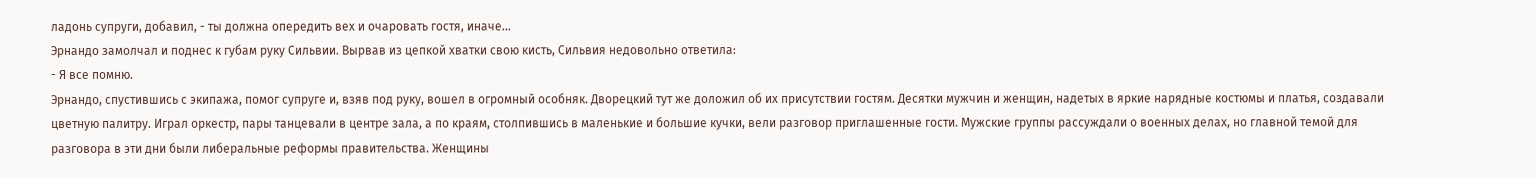ладонь супруги, добавил, - ты должна опередить вех и очаровать гостя, иначе…
Эрнандо замолчал и поднес к губам руку Сильвии. Вырвав из цепкой хватки свою кисть, Сильвия недовольно ответила:
- Я все помню.
Эрнандо, спустившись с экипажа, помог супруге и, взяв под руку, вошел в огромный особняк. Дворецкий тут же доложил об их присутствии гостям. Десятки мужчин и женщин, надетых в яркие нарядные костюмы и платья, создавали цветную палитру. Играл оркестр, пары танцевали в центре зала, а по краям, столпившись в маленькие и большие кучки, вели разговор приглашенные гости. Мужские группы рассуждали о военных делах, но главной темой для разговора в эти дни были либеральные реформы правительства. Женщины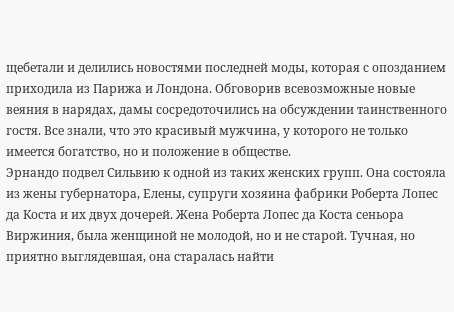щебетали и делились новостями последней моды, которая с опозданием приходила из Парижа и Лондона. Обговорив всевозможные новые веяния в нарядах, дамы сосредоточились на обсуждении таинственного гостя. Все знали, что это красивый мужчина, у которого не только имеется богатство, но и положение в обществе.
Эрнандо подвел Сильвию к одной из таких женских групп. Она состояла из жены губернатора, Елены, супруги хозяина фабрики Роберта Лопес да Коста и их двух дочерей. Жена Роберта Лопес да Коста сеньора Виржиния, была женщиной не молодой, но и не старой. Тучная, но приятно выглядевшая, она старалась найти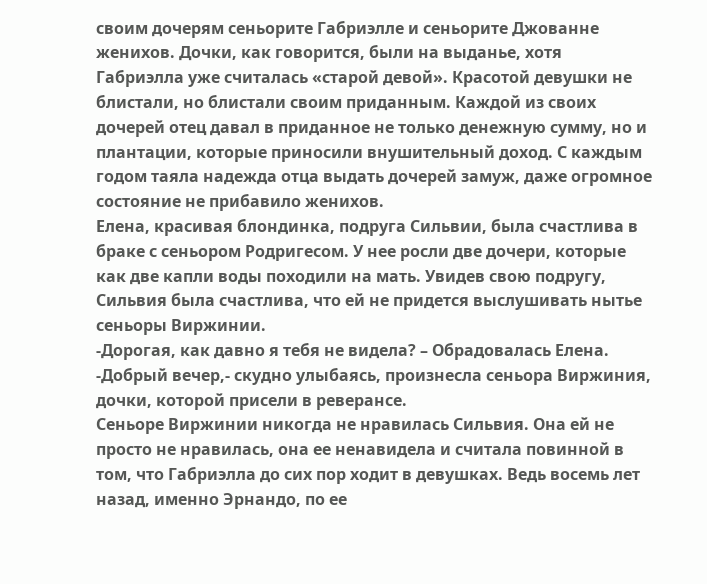своим дочерям сеньорите Габриэлле и сеньорите Джованне женихов. Дочки, как говорится, были на выданье, хотя Габриэлла уже считалась «старой девой». Красотой девушки не блистали, но блистали своим приданным. Каждой из своих дочерей отец давал в приданное не только денежную сумму, но и плантации, которые приносили внушительный доход. С каждым годом таяла надежда отца выдать дочерей замуж, даже огромное состояние не прибавило женихов.
Елена, красивая блондинка, подруга Сильвии, была счастлива в браке с сеньором Родригесом. У нее росли две дочери, которые как две капли воды походили на мать. Увидев свою подругу, Сильвия была счастлива, что ей не придется выслушивать нытье сеньоры Виржинии.
-Дорогая, как давно я тебя не видела? – Обрадовалась Елена.
-Добрый вечер,- скудно улыбаясь, произнесла сеньора Виржиния, дочки, которой присели в реверансе.
Сеньоре Виржинии никогда не нравилась Сильвия. Она ей не просто не нравилась, она ее ненавидела и считала повинной в том, что Габриэлла до сих пор ходит в девушках. Ведь восемь лет назад, именно Эрнандо, по ее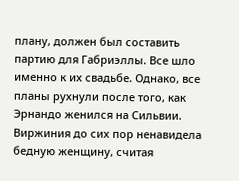плану, должен был составить партию для Габриэллы. Все шло именно к их свадьбе. Однако, все планы рухнули после того, как Эрнандо женился на Сильвии. Виржиния до сих пор ненавидела бедную женщину, считая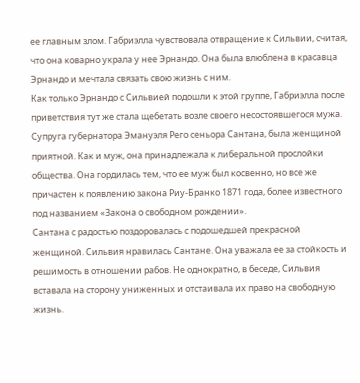ее главным злом. Габриэлла чувствовала отвращение к Сильвии, считая, что она коварно украла у нее Эрнандо. Она была влюблена в красавца Эрнандо и мечтала связать свою жизнь с ним.
Как только Эрнандо с Сильвией подошли к этой группе, Габриэлла после приветствия тут же стала щебетать возле своего несостоявшегося мужа.
Супруга губернатора Эмануэля Рего сеньора Сантана, была женщиной приятной. Как и муж, она принадлежала к либеральной прослойки общества. Она гордилась тем, что ее муж был косвенно, но все же причастен к появлению закона Риу-Бранко 1871 года, более известного под названием «Закона о свободном рождении».
Сантана с радостью поздоровалась с подошедшей прекрасной женщиной. Сильвия нравилась Сантане. Она уважала ее за стойкость и решимость в отношении рабов. Не однократно, в беседе, Сильвия вставала на сторону униженных и отстаивала их право на свободную жизнь.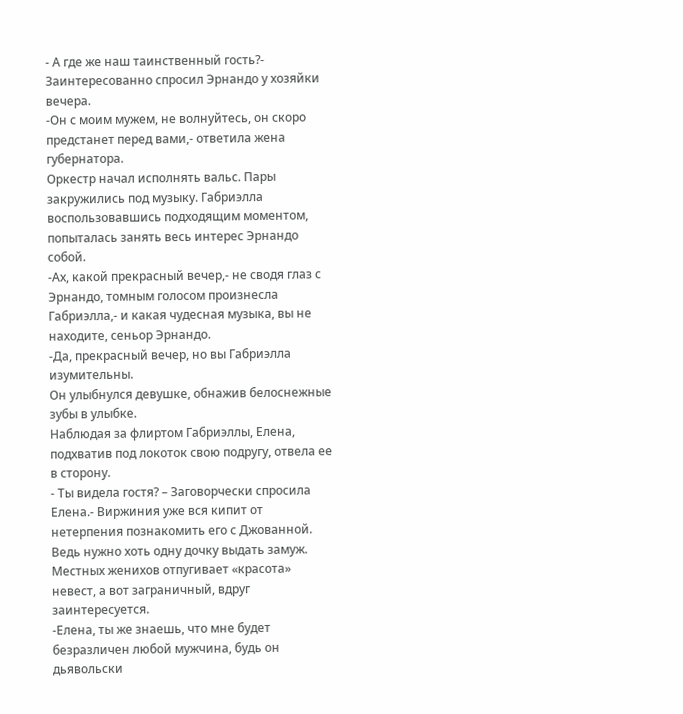- А где же наш таинственный гость?- Заинтересованно спросил Эрнандо у хозяйки вечера.
-Он с моим мужем, не волнуйтесь, он скоро предстанет перед вами,- ответила жена губернатора.
Оркестр начал исполнять вальс. Пары закружились под музыку. Габриэлла воспользовавшись подходящим моментом, попыталась занять весь интерес Эрнандо собой.
-Ах, какой прекрасный вечер,- не сводя глаз с Эрнандо, томным голосом произнесла Габриэлла,- и какая чудесная музыка, вы не находите, сеньор Эрнандо.
-Да, прекрасный вечер, но вы Габриэлла изумительны.
Он улыбнулся девушке, обнажив белоснежные зубы в улыбке.
Наблюдая за флиртом Габриэллы, Елена, подхватив под локоток свою подругу, отвела ее в сторону.
- Ты видела гостя? – Заговорчески спросила Елена.- Виржиния уже вся кипит от нетерпения познакомить его с Джованной. Ведь нужно хоть одну дочку выдать замуж. Местных женихов отпугивает «красота» невест, а вот заграничный, вдруг заинтересуется.
-Елена, ты же знаешь, что мне будет безразличен любой мужчина, будь он дьявольски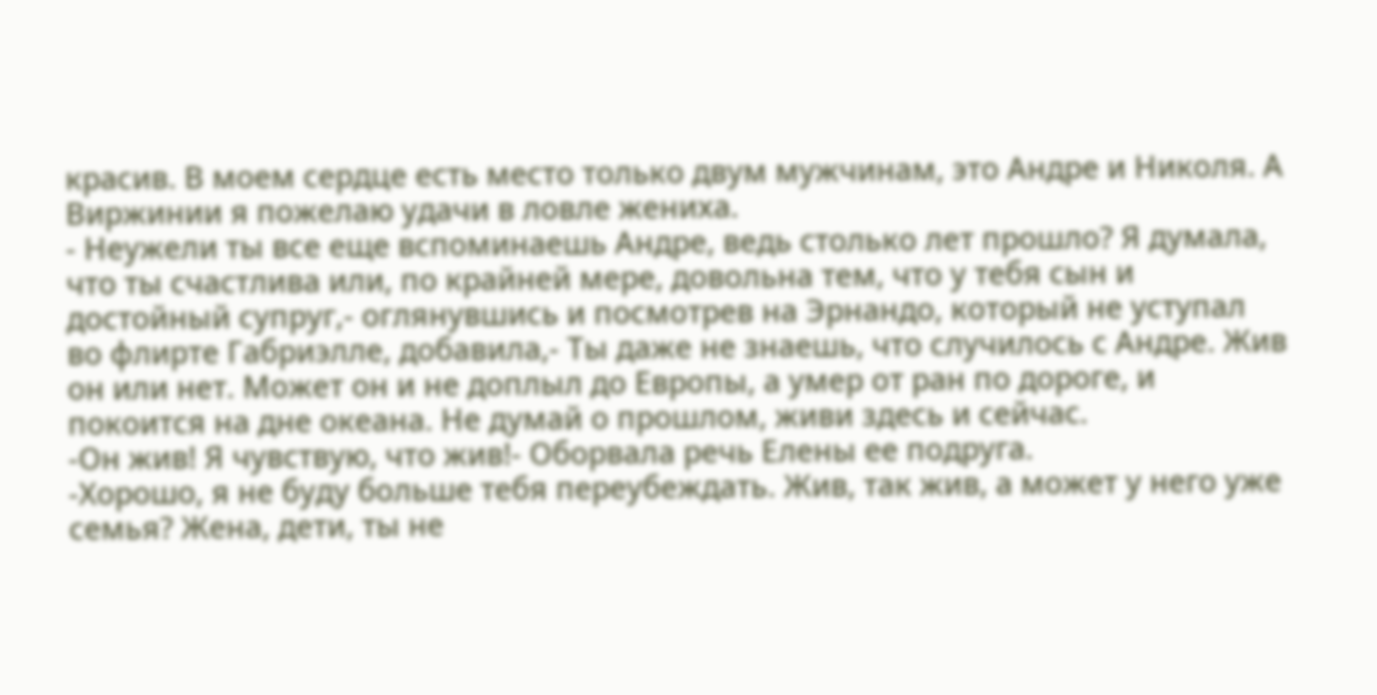красив. В моем сердце есть место только двум мужчинам, это Андре и Николя. А Виржинии я пожелаю удачи в ловле жениха.
- Неужели ты все еще вспоминаешь Андре, ведь столько лет прошло? Я думала, что ты счастлива или, по крайней мере, довольна тем, что у тебя сын и достойный супруг,- оглянувшись и посмотрев на Эрнандо, который не уступал во флирте Габриэлле, добавила,- Ты даже не знаешь, что случилось с Андре. Жив он или нет. Может он и не доплыл до Европы, а умер от ран по дороге, и покоится на дне океана. Не думай о прошлом, живи здесь и сейчас.
-Он жив! Я чувствую, что жив!- Оборвала речь Елены ее подруга.
-Хорошо, я не буду больше тебя переубеждать. Жив, так жив, а может у него уже семья? Жена, дети, ты не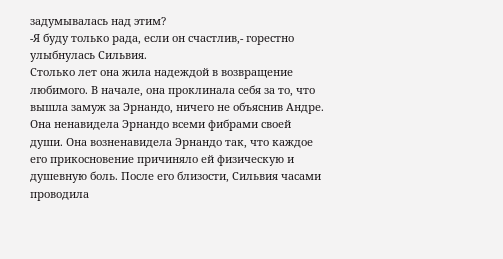задумывалась над этим?
-Я буду только рада, если он счастлив,- горестно улыбнулась Сильвия.
Столько лет она жила надеждой в возвращение любимого. В начале, она проклинала себя за то, что вышла замуж за Эрнандо, ничего не объяснив Андре. Она ненавидела Эрнандо всеми фибрами своей души. Она возненавидела Эрнандо так, что каждое его прикосновение причиняло ей физическую и душевную боль. После его близости, Сильвия часами проводила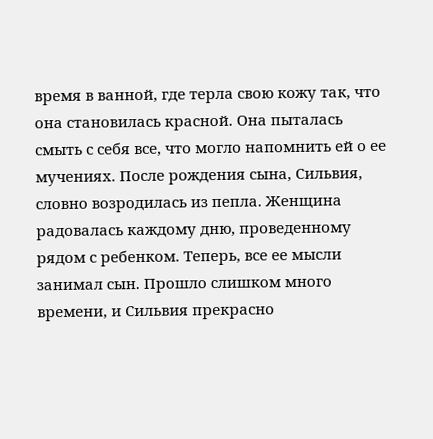время в ванной, где терла свою кожу так, что она становилась красной. Она пыталась смыть с себя все, что могло напомнить ей о ее мучениях. После рождения сына, Сильвия, словно возродилась из пепла. Женщина радовалась каждому дню, проведенному рядом с ребенком. Теперь, все ее мысли занимал сын. Прошло слишком много времени, и Сильвия прекрасно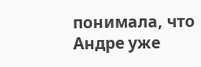понимала, что Андре уже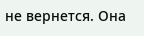не вернется. Она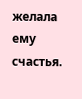желала ему счастья.